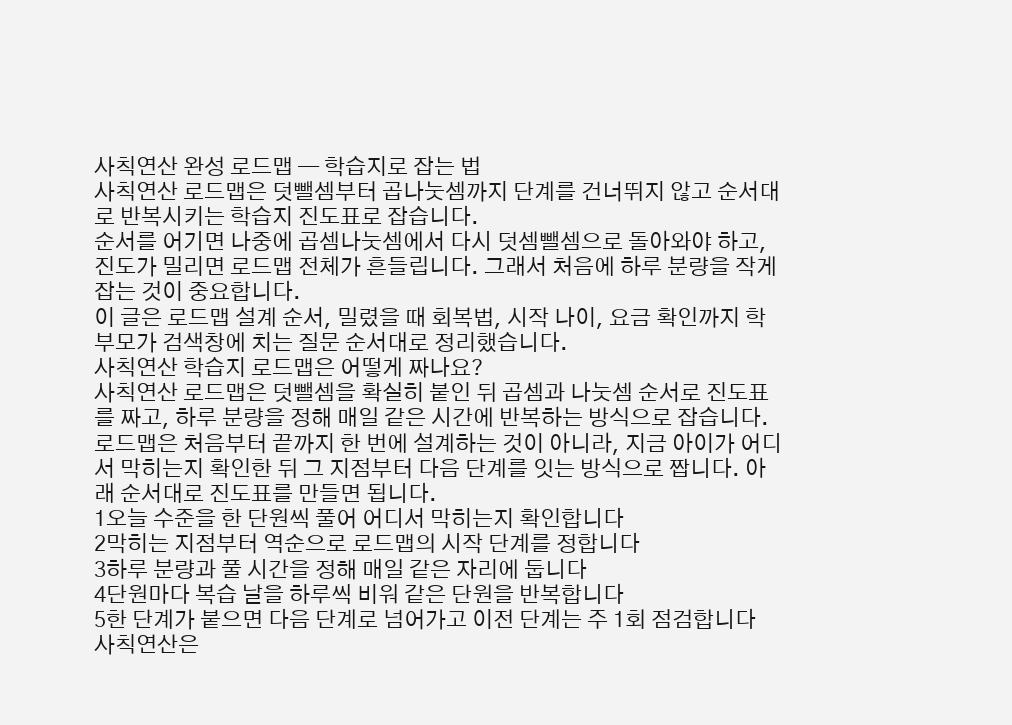사칙연산 완성 로드맵 — 학습지로 잡는 법
사칙연산 로드맵은 덧뺄셈부터 곱나눗셈까지 단계를 건너뛰지 않고 순서대로 반복시키는 학습지 진도표로 잡습니다.
순서를 어기면 나중에 곱셈나눗셈에서 다시 덧셈뺄셈으로 돌아와야 하고, 진도가 밀리면 로드맵 전체가 흔들립니다. 그래서 처음에 하루 분량을 작게 잡는 것이 중요합니다.
이 글은 로드맵 설계 순서, 밀렸을 때 회복법, 시작 나이, 요금 확인까지 학부모가 검색창에 치는 질문 순서대로 정리했습니다.
사칙연산 학습지 로드맵은 어떻게 짜나요?
사칙연산 로드맵은 덧뺄셈을 확실히 붙인 뒤 곱셈과 나눗셈 순서로 진도표를 짜고, 하루 분량을 정해 매일 같은 시간에 반복하는 방식으로 잡습니다.
로드맵은 처음부터 끝까지 한 번에 설계하는 것이 아니라, 지금 아이가 어디서 막히는지 확인한 뒤 그 지점부터 다음 단계를 잇는 방식으로 짭니다. 아래 순서대로 진도표를 만들면 됩니다.
1오늘 수준을 한 단원씩 풀어 어디서 막히는지 확인합니다
2막히는 지점부터 역순으로 로드맵의 시작 단계를 정합니다
3하루 분량과 풀 시간을 정해 매일 같은 자리에 둡니다
4단원마다 복습 날을 하루씩 비워 같은 단원을 반복합니다
5한 단계가 붙으면 다음 단계로 넘어가고 이전 단계는 주 1회 점검합니다
사칙연산은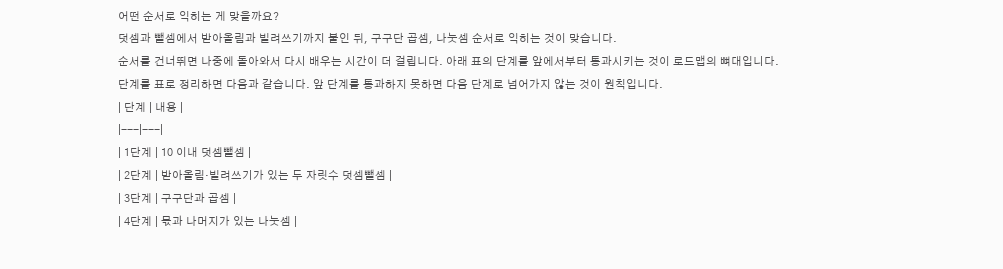어떤 순서로 익히는 게 맞을까요?
덧셈과 뺄셈에서 받아올림과 빌려쓰기까지 붙인 뒤, 구구단 곱셈, 나눗셈 순서로 익히는 것이 맞습니다.
순서를 건너뛰면 나중에 돌아와서 다시 배우는 시간이 더 걸립니다. 아래 표의 단계를 앞에서부터 통과시키는 것이 로드맵의 뼈대입니다.
단계를 표로 정리하면 다음과 같습니다. 앞 단계를 통과하지 못하면 다음 단계로 넘어가지 않는 것이 원칙입니다.
| 단계 | 내용 |
|---|---|
| 1단계 | 10 이내 덧셈뺄셈 |
| 2단계 | 받아올림·빌려쓰기가 있는 두 자릿수 덧셈뺄셈 |
| 3단계 | 구구단과 곱셈 |
| 4단계 | 몫과 나머지가 있는 나눗셈 |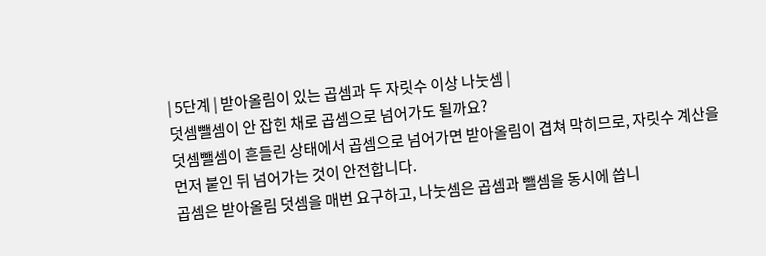| 5단계 | 받아올림이 있는 곱셈과 두 자릿수 이상 나눗셈 |
덧셈뺄셈이 안 잡힌 채로 곱셈으로 넘어가도 될까요?
덧셈뺄셈이 흔들린 상태에서 곱셈으로 넘어가면 받아올림이 겹쳐 막히므로, 자릿수 계산을 먼저 붙인 뒤 넘어가는 것이 안전합니다.
곱셈은 받아올림 덧셈을 매번 요구하고, 나눗셈은 곱셈과 뺄셈을 동시에 씁니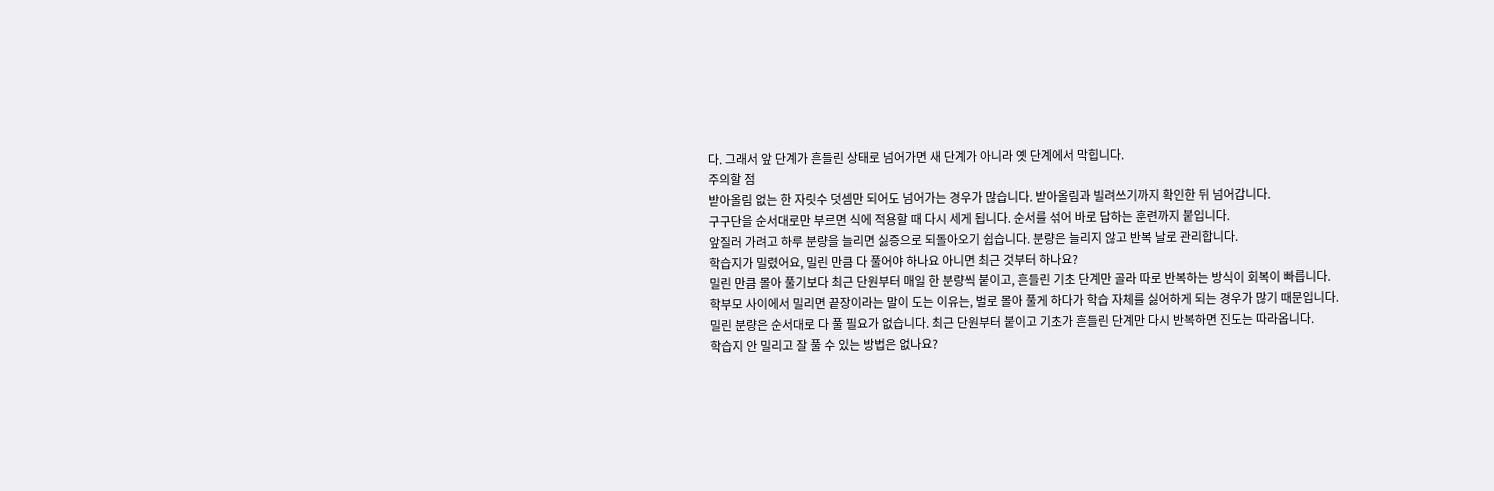다. 그래서 앞 단계가 흔들린 상태로 넘어가면 새 단계가 아니라 옛 단계에서 막힙니다.
주의할 점
받아올림 없는 한 자릿수 덧셈만 되어도 넘어가는 경우가 많습니다. 받아올림과 빌려쓰기까지 확인한 뒤 넘어갑니다.
구구단을 순서대로만 부르면 식에 적용할 때 다시 세게 됩니다. 순서를 섞어 바로 답하는 훈련까지 붙입니다.
앞질러 가려고 하루 분량을 늘리면 싫증으로 되돌아오기 쉽습니다. 분량은 늘리지 않고 반복 날로 관리합니다.
학습지가 밀렸어요, 밀린 만큼 다 풀어야 하나요 아니면 최근 것부터 하나요?
밀린 만큼 몰아 풀기보다 최근 단원부터 매일 한 분량씩 붙이고, 흔들린 기초 단계만 골라 따로 반복하는 방식이 회복이 빠릅니다.
학부모 사이에서 밀리면 끝장이라는 말이 도는 이유는, 벌로 몰아 풀게 하다가 학습 자체를 싫어하게 되는 경우가 많기 때문입니다. 밀린 분량은 순서대로 다 풀 필요가 없습니다. 최근 단원부터 붙이고 기초가 흔들린 단계만 다시 반복하면 진도는 따라옵니다.
학습지 안 밀리고 잘 풀 수 있는 방법은 없나요?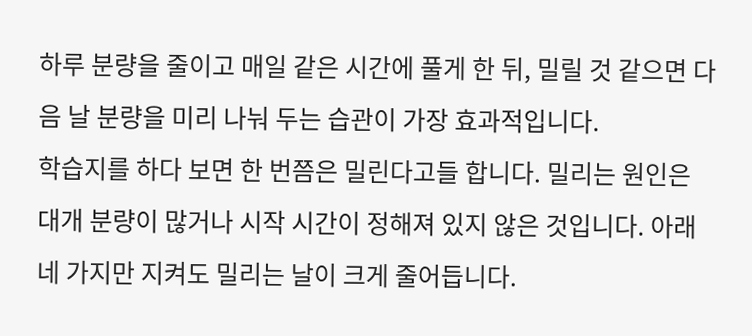하루 분량을 줄이고 매일 같은 시간에 풀게 한 뒤, 밀릴 것 같으면 다음 날 분량을 미리 나눠 두는 습관이 가장 효과적입니다.
학습지를 하다 보면 한 번쯤은 밀린다고들 합니다. 밀리는 원인은 대개 분량이 많거나 시작 시간이 정해져 있지 않은 것입니다. 아래 네 가지만 지켜도 밀리는 날이 크게 줄어듭니다.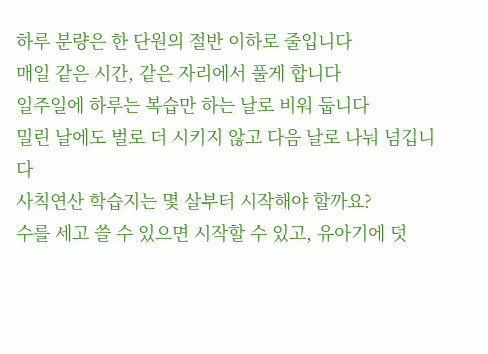하루 분량은 한 단원의 절반 이하로 줄입니다
매일 같은 시간, 같은 자리에서 풀게 합니다
일주일에 하루는 복습만 하는 날로 비워 둡니다
밀린 날에도 벌로 더 시키지 않고 다음 날로 나눠 넘깁니다
사칙연산 학습지는 몇 살부터 시작해야 할까요?
수를 세고 쓸 수 있으면 시작할 수 있고, 유아기에 덧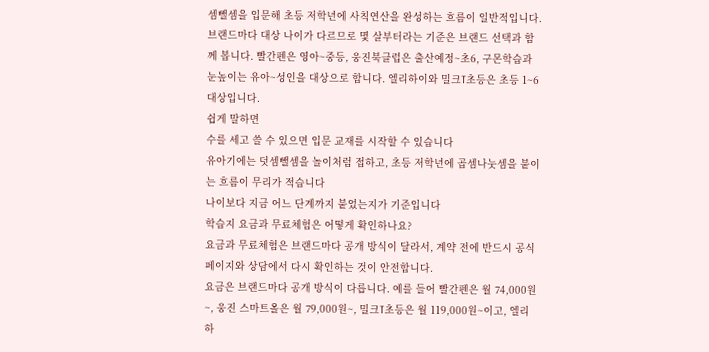셈뺄셈을 입문해 초등 저학년에 사칙연산을 완성하는 흐름이 일반적입니다.
브랜드마다 대상 나이가 다르므로 몇 살부터라는 기준은 브랜드 선택과 함께 봅니다. 빨간펜은 영아~중등, 웅진북클럽은 출산예정~초6, 구몬학습과 눈높이는 유아~성인을 대상으로 합니다. 엘리하이와 밀크T초등은 초등 1~6 대상입니다.
쉽게 말하면
수를 세고 쓸 수 있으면 입문 교재를 시작할 수 있습니다
유아기에는 덧셈뺄셈을 놀이처럼 접하고, 초등 저학년에 곱셈나눗셈을 붙이는 흐름이 무리가 적습니다
나이보다 지금 어느 단계까지 붙었는지가 기준입니다
학습지 요금과 무료체험은 어떻게 확인하나요?
요금과 무료체험은 브랜드마다 공개 방식이 달라서, 계약 전에 반드시 공식 페이지와 상담에서 다시 확인하는 것이 안전합니다.
요금은 브랜드마다 공개 방식이 다릅니다. 예를 들어 빨간펜은 월 74,000원~, 웅진 스마트올은 월 79,000원~, 밀크T초등은 월 119,000원~이고, 엘리하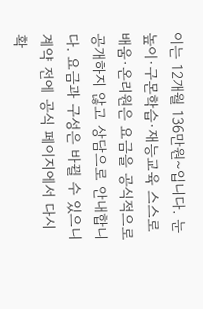이는 12개월 136만원~입니다. 눈높이·구몬학습·재능교육 스스로배움·온리원은 요금을 공식적으로 공개하지 않고 상담으로 안내합니다. 요금과 구성은 바뀔 수 있으니 계약 전에 공식 페이지에서 다시 확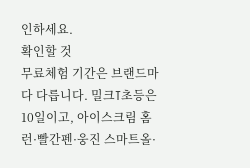인하세요.
확인할 것
무료체험 기간은 브랜드마다 다릅니다. 밀크T초등은 10일이고, 아이스크림 홈런·빨간펜·웅진 스마트올·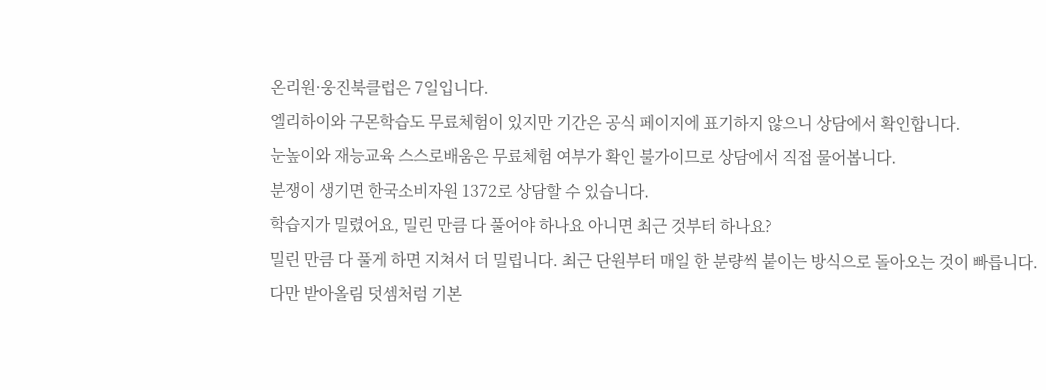온리원·웅진북클럽은 7일입니다.
엘리하이와 구몬학습도 무료체험이 있지만 기간은 공식 페이지에 표기하지 않으니 상담에서 확인합니다.
눈높이와 재능교육 스스로배움은 무료체험 여부가 확인 불가이므로 상담에서 직접 물어봅니다.
분쟁이 생기면 한국소비자원 1372로 상담할 수 있습니다.
학습지가 밀렸어요, 밀린 만큼 다 풀어야 하나요 아니면 최근 것부터 하나요?
밀린 만큼 다 풀게 하면 지쳐서 더 밀립니다. 최근 단원부터 매일 한 분량씩 붙이는 방식으로 돌아오는 것이 빠릅니다.
다만 받아올림 덧셈처럼 기본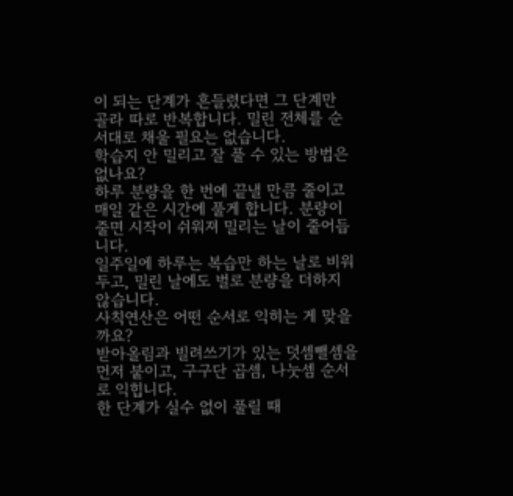이 되는 단계가 흔들렸다면 그 단계만 골라 따로 반복합니다. 밀린 전체를 순서대로 채울 필요는 없습니다.
학습지 안 밀리고 잘 풀 수 있는 방법은 없나요?
하루 분량을 한 번에 끝낼 만큼 줄이고 매일 같은 시간에 풀게 합니다. 분량이 줄면 시작이 쉬워져 밀리는 날이 줄어듭니다.
일주일에 하루는 복습만 하는 날로 비워 두고, 밀린 날에도 벌로 분량을 더하지 않습니다.
사칙연산은 어떤 순서로 익히는 게 맞을까요?
받아올림과 빌려쓰기가 있는 덧셈뺄셈을 먼저 붙이고, 구구단 곱셈, 나눗셈 순서로 익힙니다.
한 단계가 실수 없이 풀릴 때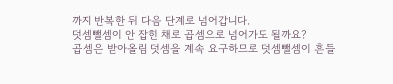까지 반복한 뒤 다음 단계로 넘어갑니다.
덧셈뺄셈이 안 잡힌 채로 곱셈으로 넘어가도 될까요?
곱셈은 받아올림 덧셈을 계속 요구하므로 덧셈뺄셈이 흔들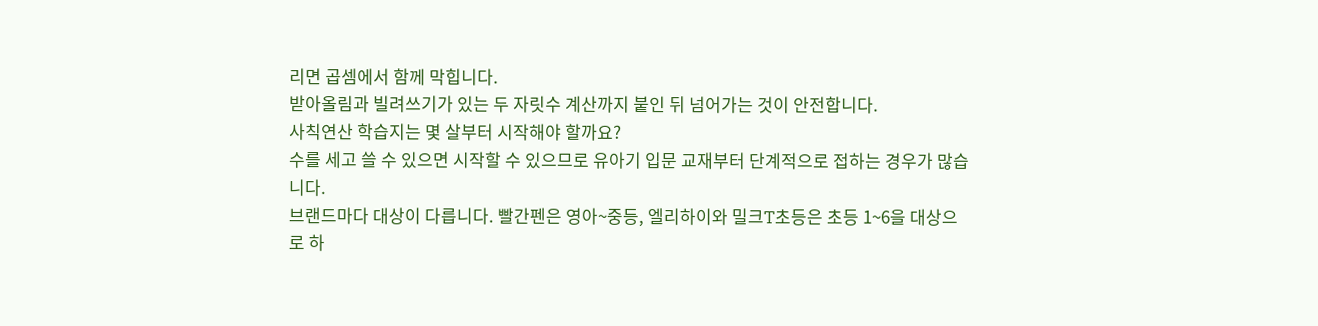리면 곱셈에서 함께 막힙니다.
받아올림과 빌려쓰기가 있는 두 자릿수 계산까지 붙인 뒤 넘어가는 것이 안전합니다.
사칙연산 학습지는 몇 살부터 시작해야 할까요?
수를 세고 쓸 수 있으면 시작할 수 있으므로 유아기 입문 교재부터 단계적으로 접하는 경우가 많습니다.
브랜드마다 대상이 다릅니다. 빨간펜은 영아~중등, 엘리하이와 밀크T초등은 초등 1~6을 대상으로 하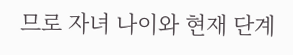므로 자녀 나이와 현재 단계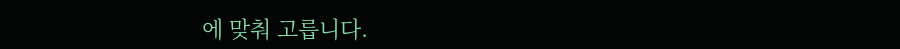에 맞춰 고릅니다.